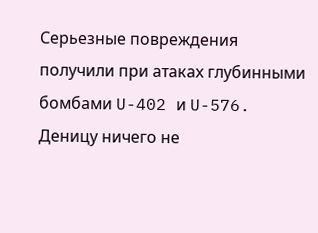Серьезные повреждения получили при атаках глубинными бомбами U-402 и U-576. Деницу ничего не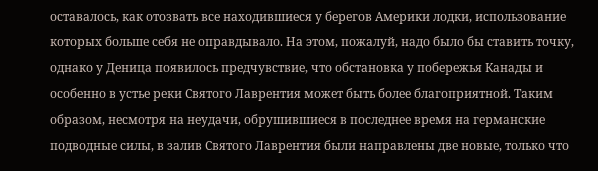оставалось, как отозвать все находившиеся у берегов Америки лодки, использование которых больше себя не оправдывало. На этом, пожалуй, надо было бы ставить точку, однако у Деница появилось предчувствие, что обстановка у побережья Канады и особенно в устье реки Святого Лаврентия может быть более благоприятной. Таким образом, несмотря на неудачи, обрушившиеся в последнее время на германские подводные силы, в залив Святого Лаврентия были направлены две новые, только что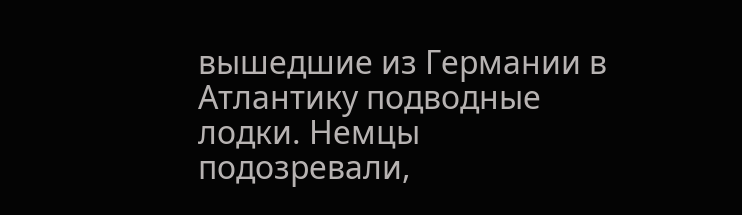вышедшие из Германии в Атлантику подводные лодки. Немцы подозревали,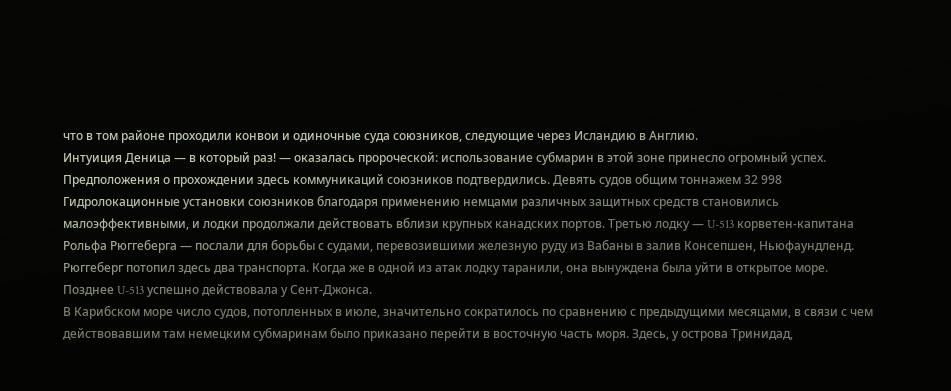что в том районе проходили конвои и одиночные суда союзников, следующие через Исландию в Англию.
Интуиция Деница — в который раз! — оказалась пророческой: использование субмарин в этой зоне принесло огромный успех.
Предположения о прохождении здесь коммуникаций союзников подтвердились. Девять судов общим тоннажем 32 998
Гидролокационные установки союзников благодаря применению немцами различных защитных средств становились малоэффективными, и лодки продолжали действовать вблизи крупных канадских портов. Третью лодку — U-513 корветен-капитана Рольфа Рюггеберга — послали для борьбы с судами, перевозившими железную руду из Вабаны в залив Консепшен, Ньюфаундленд. Рюггеберг потопил здесь два транспорта. Когда же в одной из атак лодку таранили, она вынуждена была уйти в открытое море. Позднее U-513 успешно действовала у Сент-Джонса.
В Карибском море число судов, потопленных в июле, значительно сократилось по сравнению с предыдущими месяцами, в связи с чем действовавшим там немецким субмаринам было приказано перейти в восточную часть моря. Здесь, у острова Тринидад,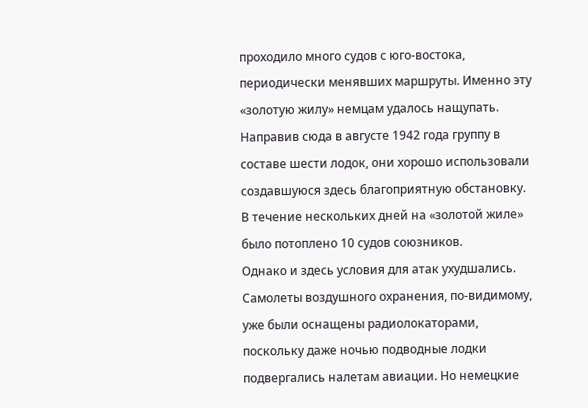проходило много судов с юго-востока, периодически менявших маршруты. Именно эту «золотую жилу» немцам удалось нащупать. Направив сюда в августе 1942 года группу в составе шести лодок, они хорошо использовали создавшуюся здесь благоприятную обстановку. В течение нескольких дней на «золотой жиле» было потоплено 10 судов союзников.
Однако и здесь условия для атак ухудшались. Самолеты воздушного охранения, по-видимому, уже были оснащены радиолокаторами, поскольку даже ночью подводные лодки подвергались налетам авиации. Но немецкие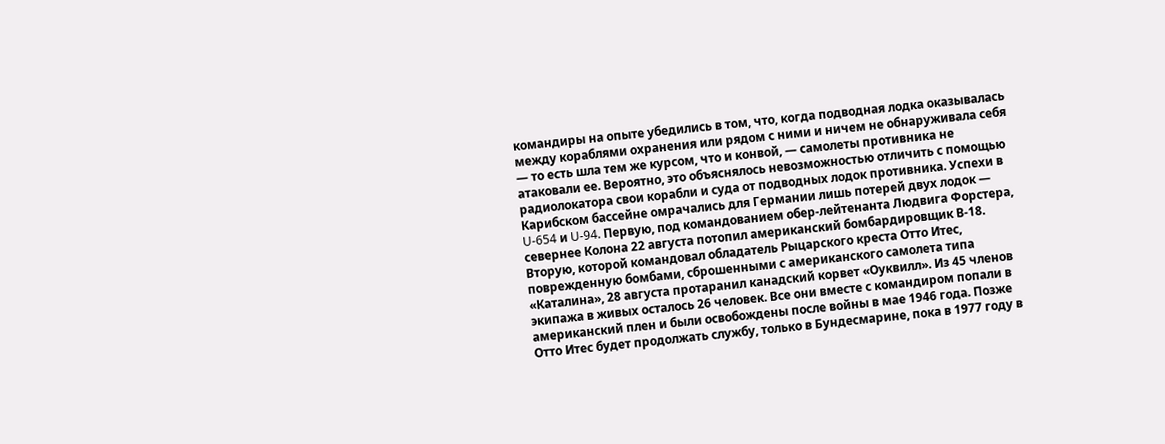командиры на опыте убедились в том, что, когда подводная лодка оказывалась между кораблями охранения или рядом с ними и ничем не обнаруживала себя — то есть шла тем же курсом, что и конвой, — самолеты противника не атаковали ее. Вероятно, это объяснялось невозможностью отличить с помощью радиолокатора свои корабли и суда от подводных лодок противника. Успехи в Карибском бассейне омрачались для Германии лишь потерей двух лодок — U-654 и U-94. Первую, под командованием обер-лейтенанта Людвига Форстера, севернее Колона 22 августа потопил американский бомбардировщик В-18. Вторую, которой командовал обладатель Рыцарского креста Отто Итес, поврежденную бомбами, сброшенными с американского самолета типа «Каталина», 28 августа протаранил канадский корвет «Оуквилл». Из 45 членов экипажа в живых осталось 26 человек. Все они вместе с командиром попали в американский плен и были освобождены после войны в мае 1946 года. Позже Отто Итес будет продолжать службу, только в Бундесмарине, пока в 1977 году в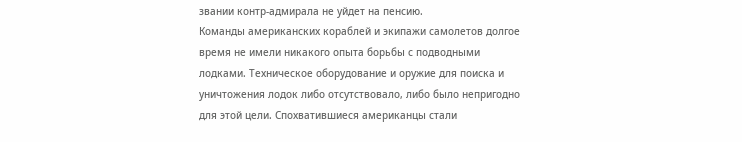звании контр-адмирала не уйдет на пенсию.
Команды американских кораблей и экипажи самолетов долгое время не имели никакого опыта борьбы с подводными лодками. Техническое оборудование и оружие для поиска и уничтожения лодок либо отсутствовало, либо было непригодно для этой цели. Спохватившиеся американцы стали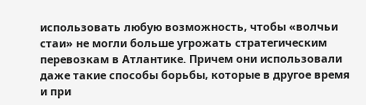использовать любую возможность, чтобы «волчьи стаи» не могли больше угрожать стратегическим перевозкам в Атлантике. Причем они использовали даже такие способы борьбы, которые в другое время и при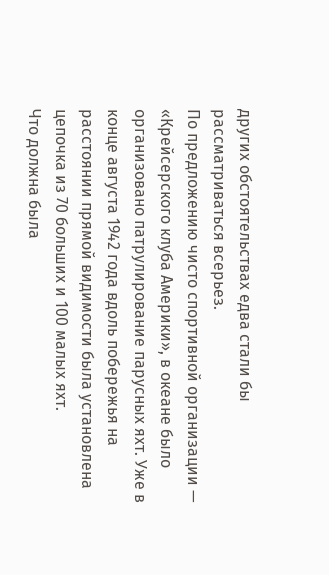других обстоятельствах едва стали бы рассматриваться всерьез.
По предложению чисто спортивной организации — «Крейсерского клуба Америки», в океане было организовано патрулирование парусных яхт. Уже в конце августа 1942 года вдоль побережья на расстоянии прямой видимости была установлена цепочка из 70 больших и 100 малых яхт.
Что должна была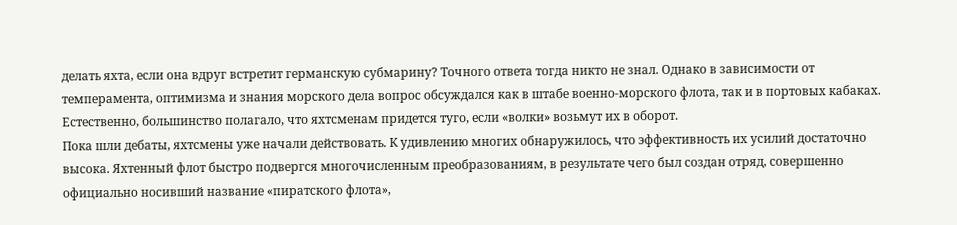делать яхта, если она вдруг встретит германскую субмарину? Точного ответа тогда никто не знал. Однако в зависимости от темперамента, оптимизма и знания морского дела вопрос обсуждался как в штабе военно-морского флота, так и в портовых кабаках. Естественно, большинство полагало, что яхтсменам придется туго, если «волки» возьмут их в оборот.
Пока шли дебаты, яхтсмены уже начали действовать. К удивлению многих обнаружилось, что эффективность их усилий достаточно высока. Яхтенный флот быстро подвергся многочисленным преобразованиям, в результате чего был создан отряд, совершенно официально носивший название «пиратского флота»,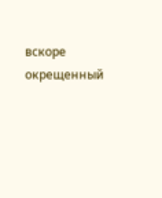вскоре окрещенный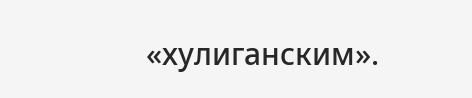«хулиганским».